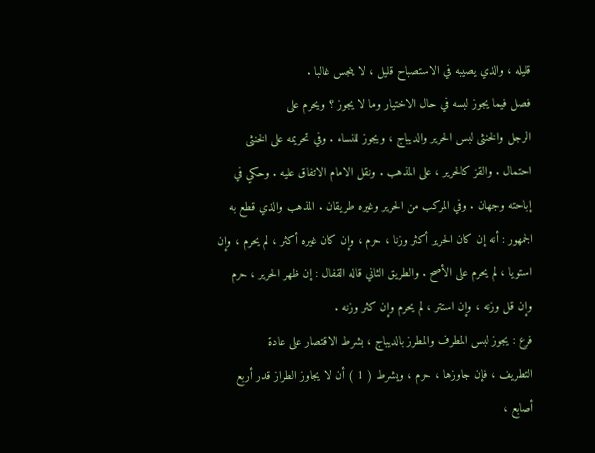قليله ، والذي يصيبه في الاستصباح قليل ، لا ينجس غالبا .
فصل فيما يجوز لبسه في حال الاختيار وما لا يجوز ؟ ويحرم على
الرجل والخنثى لبس الحرير والديباج ، ويجوز للنساء . وفي تحريمه على الخنثى
احتمال . والقز كالحرير ، على المذهب . ونقل الامام الاتفاق عليه . وحكي في
إباحته وجهان . وفي المركب من الحرير وغيره طريقان . المذهب والذي قطع به
الجمهور : أنه إن كان الحرير أكثر وزنا ، حرم ، وإن كان غيره أكثر ، لم يحرم ، وإن
استويا ، لم يحرم على الأصح . والطريق الثاني قاله القفال : إن ظهر الحرير ، حرم
وإن قل وزنه ، وإن استتر ، لم يحرم وإن كثر وزنه .
فرع : يجوز لبس المطرف والمطرز بالديباج ، بشرط الاقتصار على عادة
التطريف ، فإن جاوزها ، حرم ، ويشرط ( 1 ) أن لا يجاوز الطراز قدر أربع أصابع ،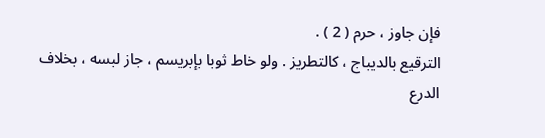فإن جاوز ، حرم ( 2 ) .
الترقيع بالديباج ، كالتطريز . ولو خاط ثوبا بإبريسم ، جاز لبسه ، بخلاف
الدرع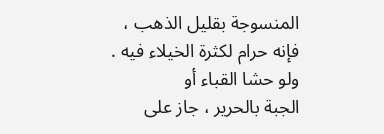المنسوجة بقليل الذهب ، فإنه حرام لكثرة الخيلاء فيه . ولو حشا القباء أو
الجبة بالحرير ، جاز على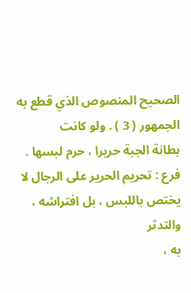الصحيح المنصوص الذي قطع به الجمهور ( 3 ) . ولو كانت
بطانة الجبة حريرا ، حرم لبسها .
فرع : تحريم الحرير على الرجال لا يختص باللبس ، بل افتراشه ، والتدثر
به ،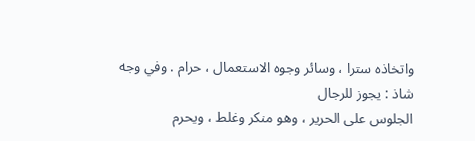واتخاذه سترا ، وسائر وجوه الاستعمال ، حرام . وفي وجه شاذ : يجوز للرجال
الجلوس على الحرير ، وهو منكر وغلط ، ويحرم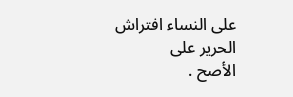على النساء افتراش الحرير على
الأصح .